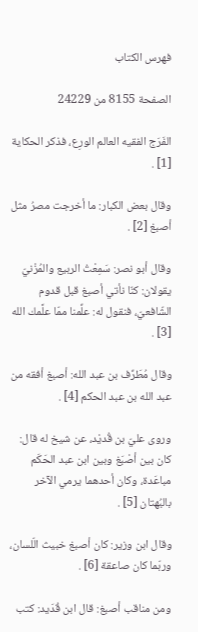فهرس الكتاب

الصفحة 8155 من 24229

الفَرَج الفقيه العالم الورِع، فذكر الحكاية [1] .

وقال بعض الكبار: ما أخرجت مصرُ مثل أصبغ [2] .

وقال أبو نصر: سَمِعْتُ الربيع والمُزْنيّ يقولان: كنّا نأتي أصبغ قبل قدوم الشّافعيّ، فنقول له: علِّمنا ممّا علَّمك الله [3] .

وقال مُطَرِّف بن عبد الله: أصبغ أفقه من عبد الله بن عبد الحكم [4] .

وروى عليّ بن قُديْد، عن شيخ له قال: كان بين أصْبَغ وبين ابن عبد الحَكَم مباعَدة، وكان أحدهما يرمي الآخر بالبُهتان [5] .

وقال ابن وزير: كان أصبغ خبيث الّلسان، وربّما كان صاعقة [6] .

ومن مناقب أصبغ: قال ابن قُدَيد: كتب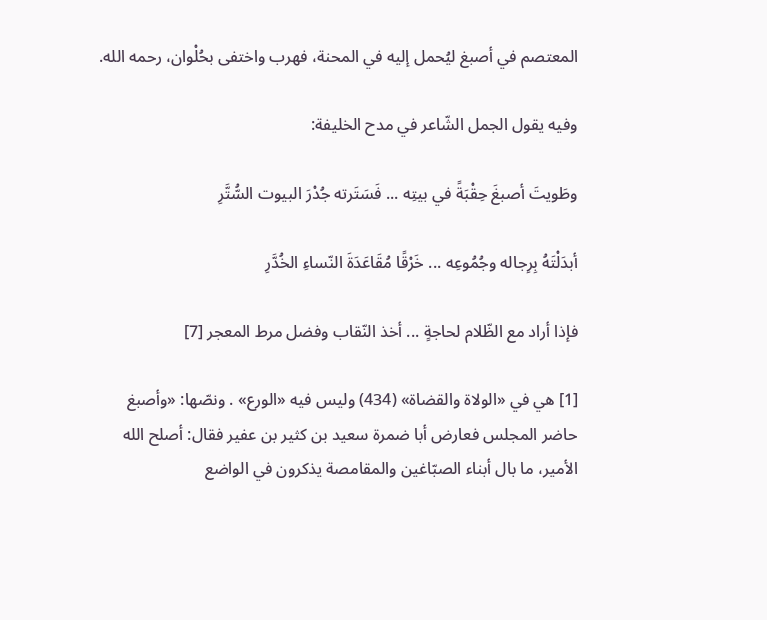المعتصم في أصبغ ليُحمل إليه في المحنة، فهرب واختفى بحُلْوان، رحمه الله.

وفيه يقول الجمل الشّاعر في مدح الخليفة:

وطَويتَ أصبغَ حِقْبَةً في بيتِه ... فَسَتَرته جُدْرَ البيوت السُّتَّرِ

أبدَلْتَهُ بِرِجاله وجُمُوعِه ... خَرْقًا مُقَاعَدَةَ النّساءِ الخُدَّرِ

فإذا أراد مع الظّلام لحاجةٍ ... أخذ النّقاب وفضل مرط المعجر [7]

[1] هي في «الولاة والقضاة» (434) وليس فيه «الورع» . ونصّها: «وأصبغ حاضر المجلس فعارض أبا ضمرة سعيد بن كثير بن عفير فقال: أصلح الله الأمير، ما بال أبناء الصبّاغين والمقامصة يذكرون في الواضع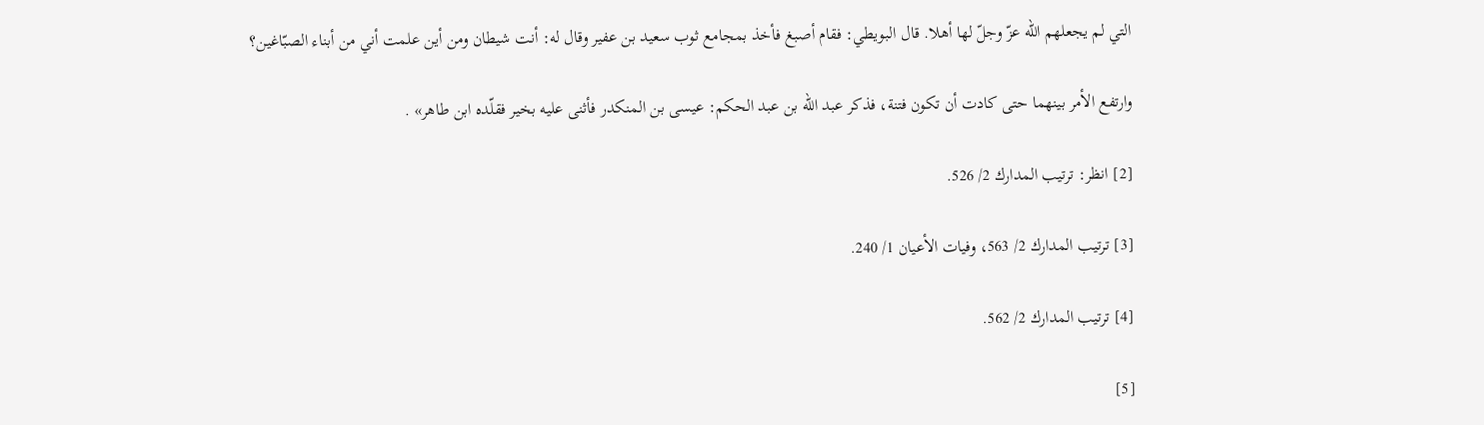التي لم يجعلهم الله عزّ وجلّ لها أهلا. قال البويطي: فقام أصبغ فأخذ بمجامع ثوب سعيد بن عفير وقال له: أنت شيطان ومن أين علمت أني من أبناء الصبّاغين؟

وارتفع الأمر بينهما حتى كادت أن تكون فتنة، فذكر عبد الله بن عبد الحكم: عيسى بن المنكدر فأثنى عليه بخير فقلّده ابن طاهر» .

[2] انظر: ترتيب المدارك 2/ 526.

[3] ترتيب المدارك 2/ 563، وفيات الأعيان 1/ 240.

[4] ترتيب المدارك 2/ 562.

[5]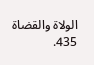الولاة والقضاة 435.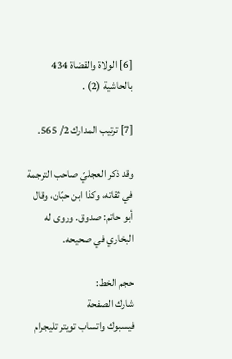[6] الولاة والقضاة 434 بالحاشية (2) .

[7] ترتيب المدارك 2/ 565.

وقد ذكر العجليّ صاحب الترجمة في ثقاته، وكذا ابن حبّان، وقال أبو حاتم: صدوق. وروى له البخاري في صحيحه.

حجم الخط:
شارك الصفحة
فيسبوك واتساب تويتر تليجرام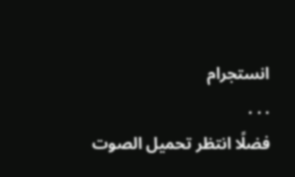انستجرام
. . .
فضلًا انتظر تحميل الصوت